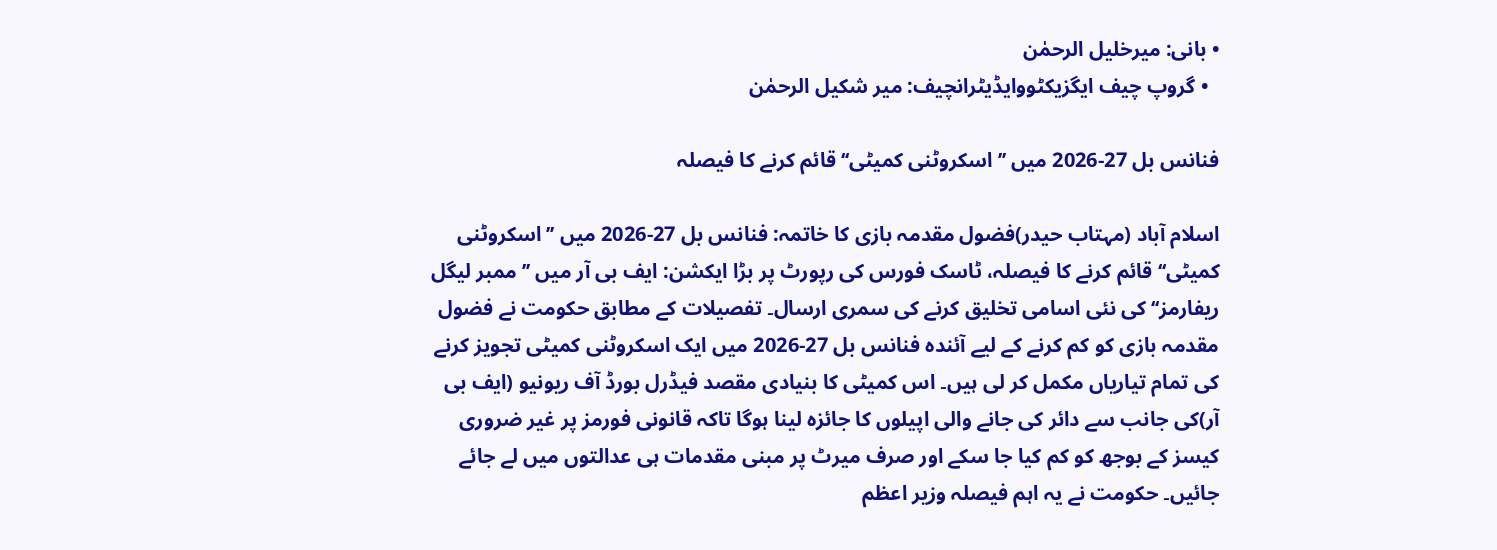• بانی: میرخلیل الرحمٰن
  • گروپ چیف ایگزیکٹووایڈیٹرانچیف: میر شکیل الرحمٰن

فنانس بل 27-2026 میں ’’اسکروٹنی کمیٹی‘‘ قائم کرنے کا فیصلہ

اسلام آباد (مہتاب حیدر)فضول مقدمہ بازی کا خاتمہ: فنانس بل 27-2026 میں ’’اسکروٹنی کمیٹی‘‘ قائم کرنے کا فیصلہ، ٹاسک فورس کی رپورٹ پر بڑا ایکشن: ایف بی آر میں ’’ممبر لیگل ریفارمز‘‘ کی نئی اسامی تخلیق کرنے کی سمری ارسال۔ تفصیلات کے مطابق حکومت نے فضول مقدمہ بازی کو کم کرنے کے لیے آئندہ فنانس بل 27-2026 میں ایک اسکروٹنی کمیٹی تجویز کرنے کی تمام تیاریاں مکمل کر لی ہیں۔ اس کمیٹی کا بنیادی مقصد فیڈرل بورڈ آف ریونیو (ایف بی آر)کی جانب سے دائر کی جانے والی اپیلوں کا جائزہ لینا ہوگا تاکہ قانونی فورمز پر غیر ضروری کیسز کے بوجھ کو کم کیا جا سکے اور صرف میرٹ پر مبنی مقدمات ہی عدالتوں میں لے جائے جائیں۔ حکومت نے یہ اہم فیصلہ وزیر اعظم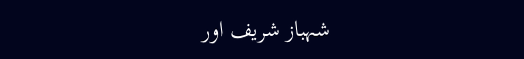شہباز شریف اور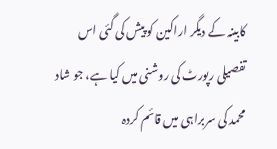کابینہ کے دیگر اراکین کو پیش کی گئی اس تفصیلی رپورٹ کی روشنی میں کیا ہے، جو شاد محمد کی سربراہی میں قائم کردہ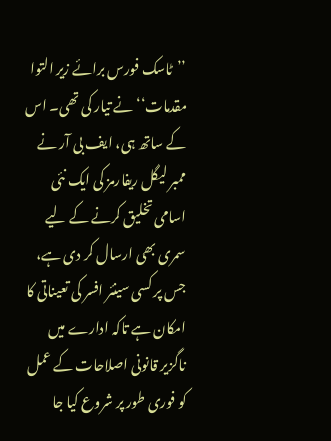’’ٹاسک فورس برائے زیر التوا مقدمات‘‘ نے تیار کی تھی۔ اس کے ساتھ ہی، ایف بی آر نے ممبر لیگل ریفارمز کی ایک نئی اسامی تخلیق کرنے کے لیے سمری بھی ارسال کر دی ہے، جس پر کسی سینئر افسر کی تعیناتی کا امکان ہے تاکہ ادارے میں ناگزیر قانونی اصلاحات کے عمل کو فوری طور پر شروع کیا جا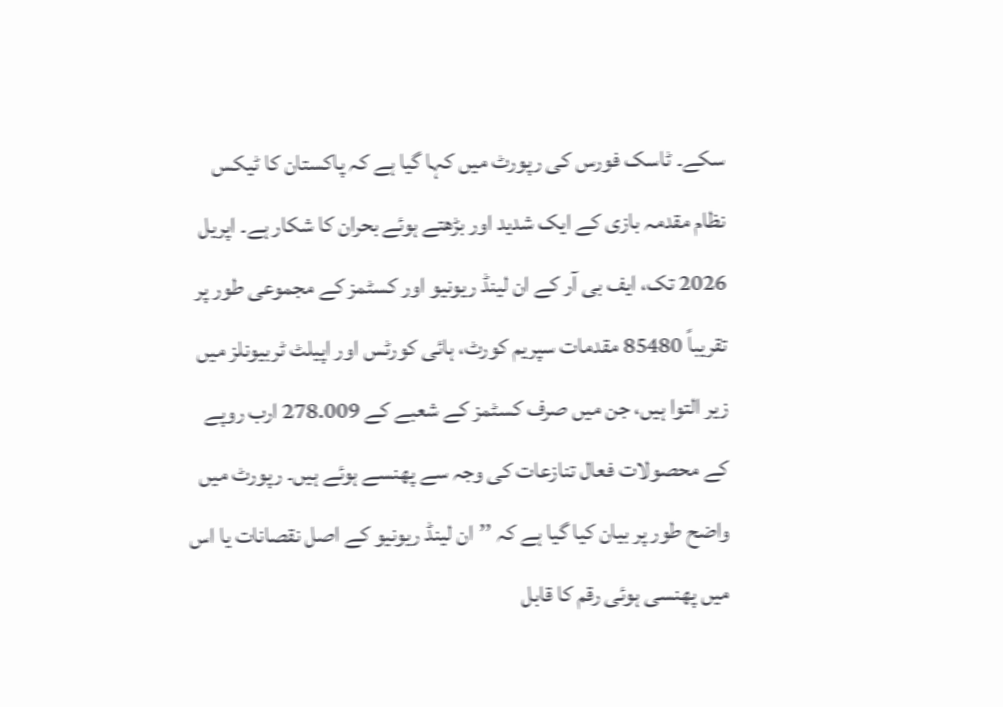سکے۔ ٹاسک فورس کی رپورٹ میں کہا گیا ہے کہ پاکستان کا ٹیکس نظام مقدمہ بازی کے ایک شدید اور بڑھتے ہوئے بحران کا شکار ہے۔ اپریل 2026 تک، ایف بی آر کے ان لینڈ ریونیو اور کسٹمز کے مجموعی طور پر تقریباً 85480 مقدمات سپریم کورٹ، ہائی کورٹس اور اپیلٹ ٹربیونلز میں زیر التوا ہیں، جن میں صرف کسٹمز کے شعبے کے 278.009 ارب روپے کے محصولات فعال تنازعات کی وجہ سے پھنسے ہوئے ہیں۔ رپورٹ میں واضح طور پر بیان کیا گیا ہے کہ ’’ان لینڈ ریونیو کے اصل نقصانات یا اس میں پھنسی ہوئی رقم کا قابل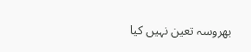بھروسہ تعین نہیں کیا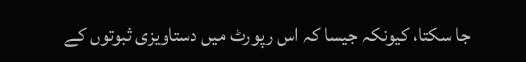جا سکتا، کیونکہ جیسا کہ اس رپورٹ میں دستاویزی ثبوتوں کے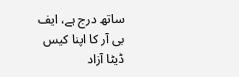ساتھ درج ہے، ایف بی آر کا اپنا کیس ڈیٹا آزاد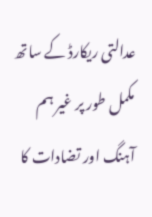عدالتی ریکارڈ کے ساتھ مکمل طور پر غیر ہم آہنگ اور تضادات کا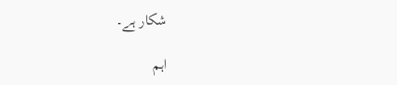شکار ہے۔

اہم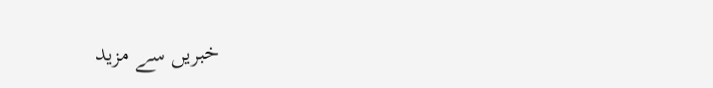خبریں سے مزید